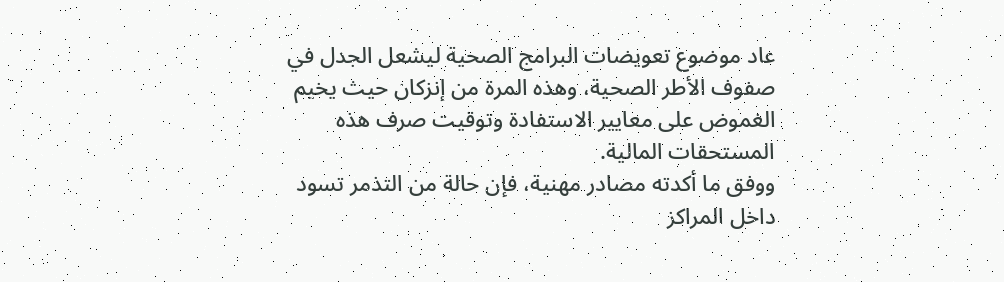عاد موضوع تعويضات البرامج الصحية ليشعل الجدل في صفوف الأطر الصحية، وهذه المرة من إنزكان حيث يخيم الغموض على معايير الاستفادة وتوقيت صرف هذه المستحقات المالية.
ووفق ما أكدته مصادر مهنية، فإن حالة من التذمر تسود داخل المراكز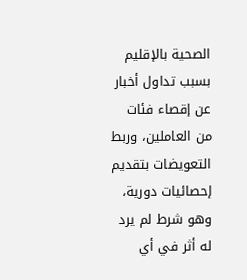الصحية بالإقليم بسبب تداول أخبار عن إقصاء فئات من العاملين، وربط التعويضات بتقديم إحصائيات دورية، وهو شرط لم يرد له أثر في أي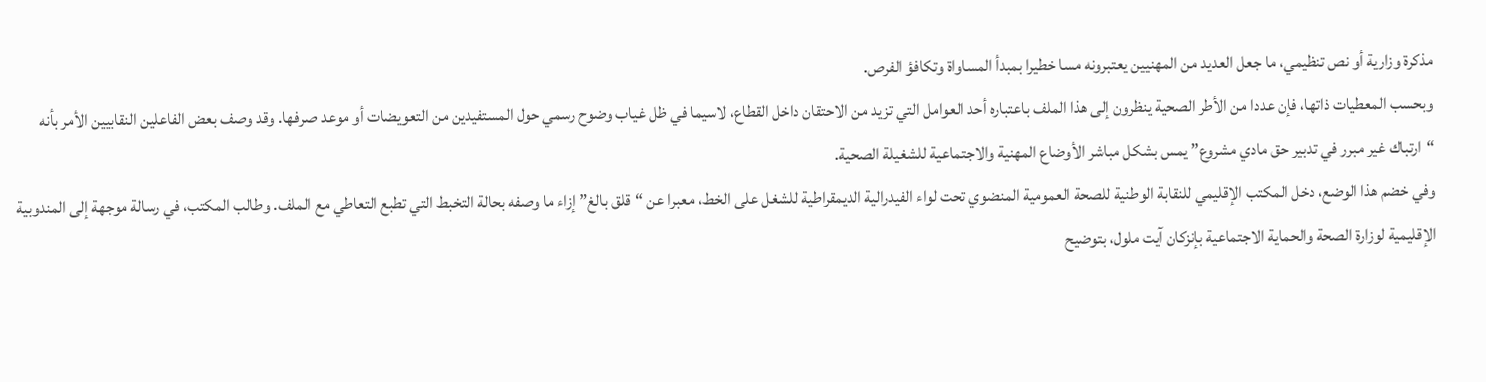مذكرة وزارية أو نص تنظيمي، ما جعل العديد من المهنيين يعتبرونه مسا خطيرا بمبدأ المساواة وتكافؤ الفرص.
وبحسب المعطيات ذاتها، فإن عددا من الأطر الصحية ينظرون إلى هذا الملف باعتباره أحد العوامل التي تزيد من الاحتقان داخل القطاع، لاسيما في ظل غياب وضوح رسمي حول المستفيدين من التعويضات أو موعد صرفها. وقد وصف بعض الفاعلين النقابيين الأمر بأنه “ارتباك غير مبرر في تدبير حق مادي مشروع” يمس بشكل مباشر الأوضاع المهنية والاجتماعية للشغيلة الصحية.
وفي خضم هذا الوضع، دخل المكتب الإقليمي للنقابة الوطنية للصحة العمومية المنضوي تحت لواء الفيدرالية الديمقراطية للشغل على الخط، معبرا عن “قلق بالغ” إزاء ما وصفه بحالة التخبط التي تطبع التعاطي مع الملف. وطالب المكتب، في رسالة موجهة إلى المندوبية الإقليمية لوزارة الصحة والحماية الاجتماعية بإنزكان آيت ملول، بتوضيح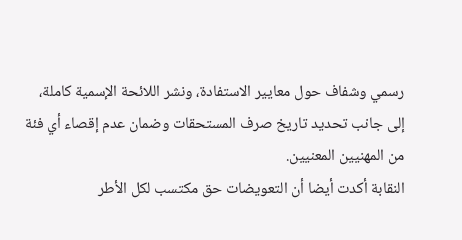رسمي وشفاف حول معايير الاستفادة، ونشر اللائحة الإسمية كاملة، إلى جانب تحديد تاريخ صرف المستحقات وضمان عدم إقصاء أي فئة من المهنيين المعنيين.
النقابة أكدت أيضا أن التعويضات حق مكتسب لكل الأطر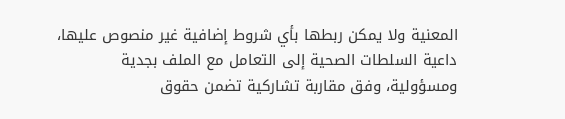المعنية ولا يمكن ربطها بأي شروط إضافية غير منصوص عليها، داعية السلطات الصحية إلى التعامل مع الملف بجدية ومسؤولية، وفق مقاربة تشاركية تضمن حقوق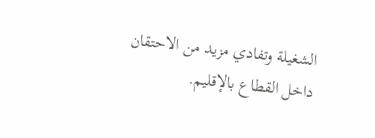الشغيلة وتفادي مزيد من الاحتقان داخل القطاع بالإقليم.